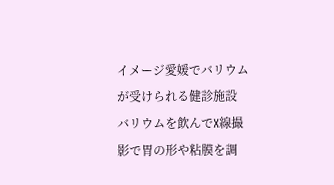イメージ愛媛でバリウムが受けられる健診施設
バリウムを飲んでX線撮影で胃の形や粘膜を調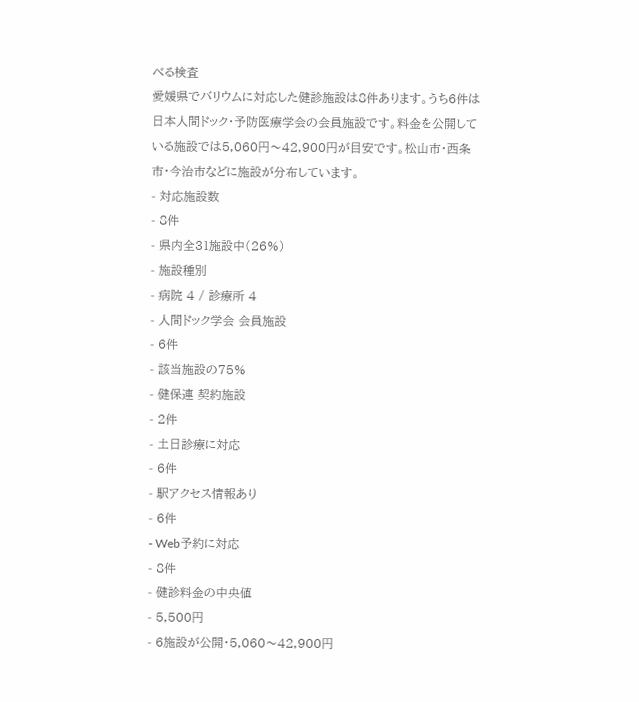べる検査
愛媛県でバリウムに対応した健診施設は8件あります。うち6件は日本人間ドック・予防医療学会の会員施設です。料金を公開している施設では5,060円〜42,900円が目安です。松山市・西条市・今治市などに施設が分布しています。
- 対応施設数
- 8件
- 県内全31施設中(26%)
- 施設種別
- 病院 4 / 診療所 4
- 人間ドック学会 会員施設
- 6件
- 該当施設の75%
- 健保連 契約施設
- 2件
- 土日診療に対応
- 6件
- 駅アクセス情報あり
- 6件
- Web予約に対応
- 8件
- 健診料金の中央値
- 5,500円
- 6施設が公開・5,060〜42,900円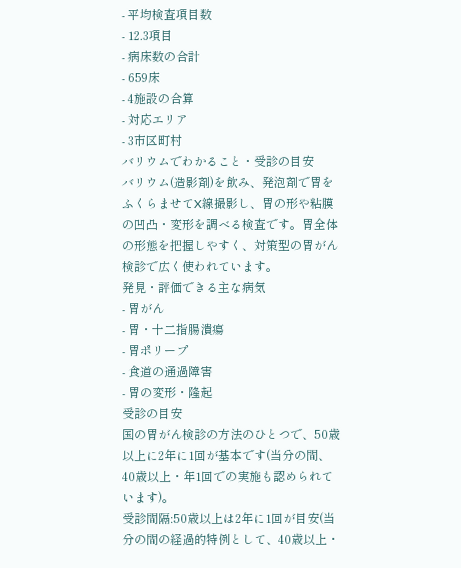- 平均検査項目数
- 12.3項目
- 病床数の合計
- 659床
- 4施設の合算
- 対応エリア
- 3市区町村
バリウムでわかること・受診の目安
バリウム(造影剤)を飲み、発泡剤で胃をふくらませてX線撮影し、胃の形や粘膜の凹凸・変形を調べる検査です。胃全体の形態を把握しやすく、対策型の胃がん検診で広く使われています。
発見・評価できる主な病気
- 胃がん
- 胃・十二指腸潰瘍
- 胃ポリープ
- 食道の通過障害
- 胃の変形・隆起
受診の目安
国の胃がん検診の方法のひとつで、50歳以上に2年に1回が基本です(当分の間、40歳以上・年1回での実施も認められています)。
受診間隔:50歳以上は2年に1回が目安(当分の間の経過的特例として、40歳以上・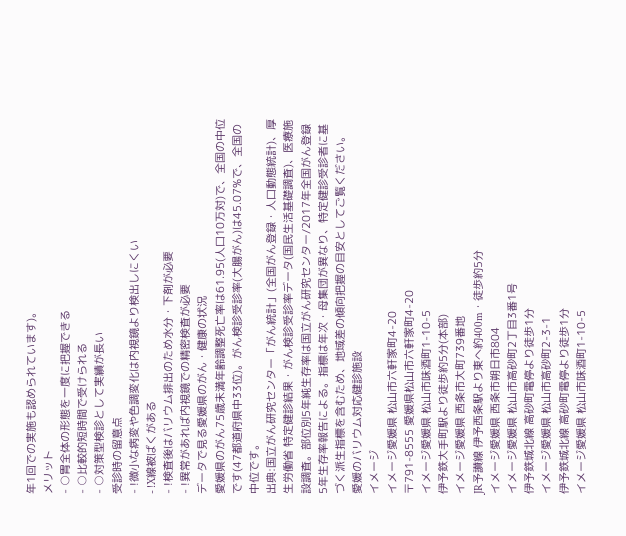年1回での実施も認められています)。
メリット
- ○胃全体の形態を一度に把握できる
- ○比較的短時間で受けられる
- ○対策型検診として実績が長い
受診時の留意点
- !微小な病変や色調変化は内視鏡より検出しにくい
- !X線被ばくがある
- !検査後はバリウム排出のため水分・下剤が必要
- !異常があれば内視鏡での精密検査が必要
データで見る愛媛県のがん・健康の状況
愛媛県のがん75歳未満年齢調整死亡率は61.95(人口10万対)で、全国の中位です(47都道府県中33位)。がん検診受診率(大腸がん)は45.07%で、全国の中位です。
出典:国立がん研究センター「がん統計」(全国がん登録・人口動態統計)、厚生労働省 特定健診結果・がん検診受診率データ(国民生活基礎調査)、医療施設調査。部位別5年純生存率は国立がん研究センター/2017年全国がん登録 5年生存率報告による。指標は年次・母集団が異なり、特定健診受診者に基づく派生指標を含むため、地域差の傾向把握の目安としてご覧ください。
愛媛のバリウム対応健診施設
イメージ
イメージ愛媛県 松山市六軒家町4-20
〒791-8555 愛媛県松山市六軒家町4-20
イメージ愛媛県 松山市味酒町1-10-5
伊予鉄大手町駅より徒歩約5分(本部)
イメージ愛媛県 西条市大町739番地
JR予讃線 伊予西条駅より東へ約400m・徒歩約5分
イメージ愛媛県 西条市朔日市804
イメージ愛媛県 松山市高砂町2丁目3番1号
伊予鉄城北線 高砂町電停より徒歩1分
イメージ愛媛県 松山市高砂町2-3-1
伊予鉄城北線 高砂町電停より徒歩1分
イメージ愛媛県 松山市味酒町1-10-5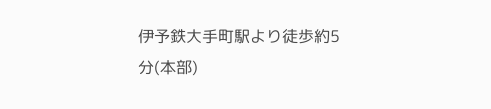伊予鉄大手町駅より徒歩約5分(本部)